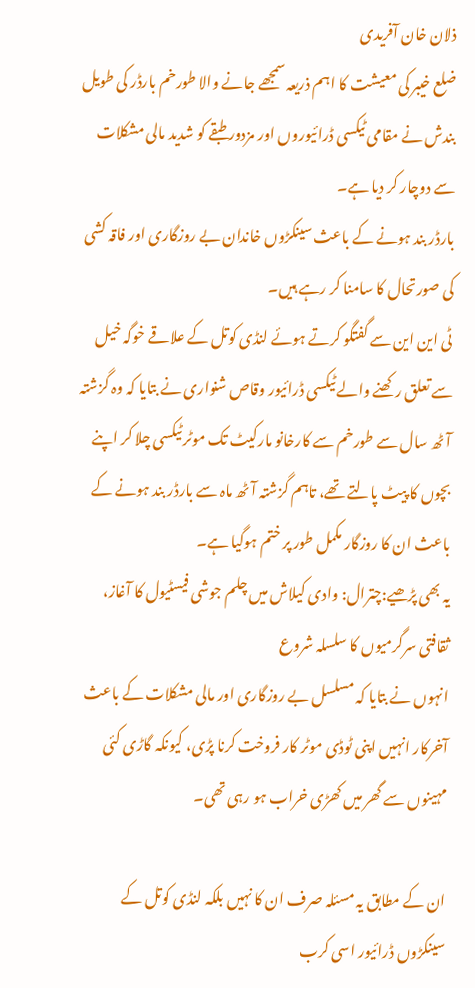ذلان خان آفریدی
ضلع خیبر کی معیشت کا اہم ذریعہ سمجھے جانے والا طورخم بارڈر کی طویل بندش نے مقامی ٹیکسی ڈرائیوروں اور مزدور طبقے کو شدید مالی مشکلات سے دوچار کر دیا ہے۔
بارڈر بند ہونے کے باعث سینکڑوں خاندان بے روزگاری اور فاقہ کشی کی صورتحال کا سامنا کر رہے ہیں۔
ٹی این این سے گفتگو کرتے ہوئے لنڈی کوتل کے علاقے خوگہ خیل سے تعلق رکھنے والے ٹیکسی ڈرائیور وقاص شنواری نے بتایا کہ وہ گزشتہ آٹھ سال سے طورخم سے کارخانو مارکیٹ تک موٹر ٹیکسی چلا کر اپنے بچوں کا پیٹ پالتے تھے، تاہم گزشتہ آٹھ ماہ سے بارڈر بند ہونے کے باعث ان کا روزگار مکمل طور پر ختم ہوگیا ہے۔
یہ بھی پڑھیے:چترال: وادی کیلاش میں چلم جوشی فیسٹیول کا آغاز، ثقافتی سرگرمیوں کا سلسلہ شروع
انہوں نے بتایا کہ مسلسل بے روزگاری اور مالی مشکلات کے باعث آخرکار انہیں اپنی ٹوڈی موٹر کار فروخت کرنا پڑی، کیونکہ گاڑی کئی مہینوں سے گھر میں کھڑی خراب ہو رہی تھی۔

ان کے مطابق یہ مسئلہ صرف ان کا نہیں بلکہ لنڈی کوتل کے سینکڑوں ڈرائیور اسی کرب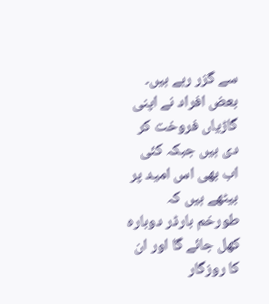سے گزر رہے ہیں۔ بعض افراد نے اپنی گاڑیاں فروخت کر دی ہیں جبکہ کئی اب بھی اس امید پر بیٹھے ہیں کہ طورخم بارڈر دوبارہ کھل جائے گا اور ان کا روزگار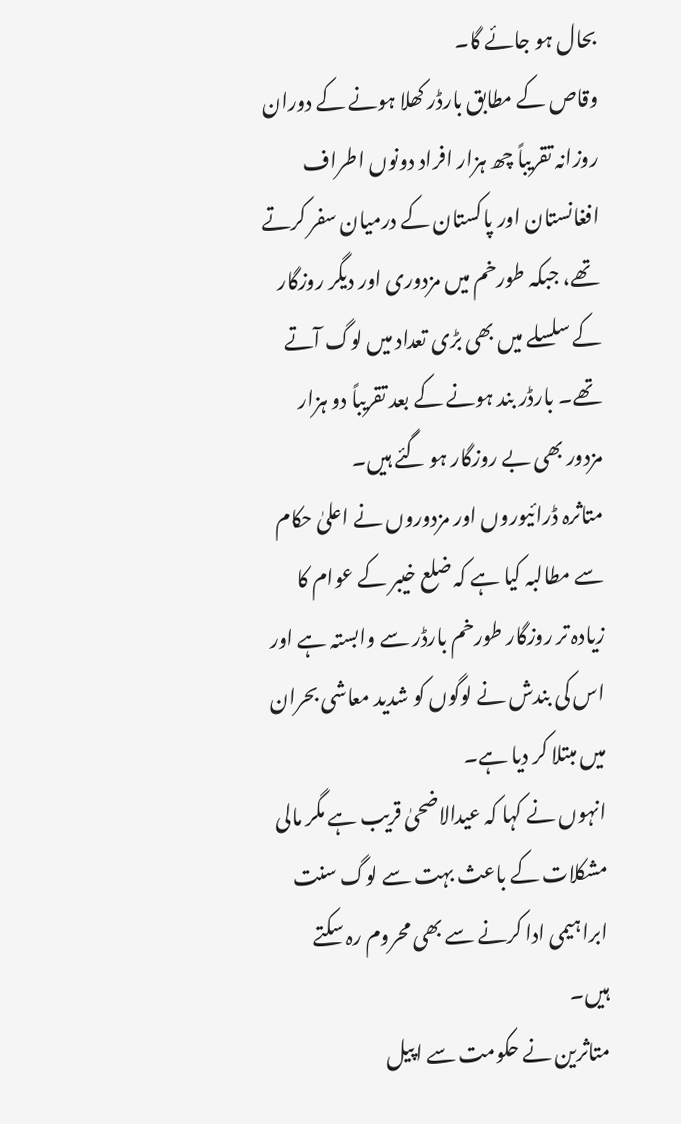بحال ہو جائے گا۔
وقاص کے مطابق بارڈر کھلا ہونے کے دوران روزانہ تقریباً چھ ہزار افراد دونوں اطراف افغانستان اور پاکستان کے درمیان سفر کرتے تھے، جبکہ طورخم میں مزدوری اور دیگر روزگار کے سلسلے میں بھی بڑی تعداد میں لوگ آتے تھے۔ بارڈر بند ہونے کے بعد تقریباً دو ہزار مزدور بھی بے روزگار ہو گئے ہیں۔
متاثرہ ڈرائیوروں اور مزدوروں نے اعلیٰ حکام سے مطالبہ کیا ہے کہ ضلع خیبر کے عوام کا زیادہ تر روزگار طورخم بارڈر سے وابستہ ہے اور اس کی بندش نے لوگوں کو شدید معاشی بحران میں مبتلا کر دیا ہے۔
انہوں نے کہا کہ عیدالاضحیٰ قریب ہے مگر مالی مشکلات کے باعث بہت سے لوگ سنت ابراہیمی ادا کرنے سے بھی محروم رہ سکتے ہیں۔
متاثرین نے حکومت سے اپیل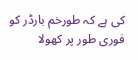کی ہے کہ طورخم بارڈر کو فوری طور پر کھولا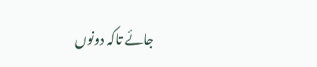جائے تاکہ دونوں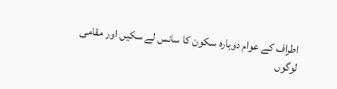اطراف کے عوام دوبارہ سکون کا سانس لے سکیں اور مقامی لوگوں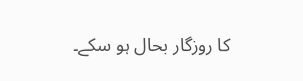کا روزگار بحال ہو سکے۔